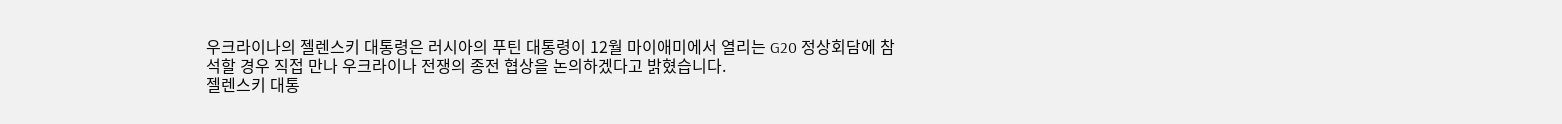우크라이나의 젤렌스키 대통령은 러시아의 푸틴 대통령이 12월 마이애미에서 열리는 G20 정상회담에 참석할 경우 직접 만나 우크라이나 전쟁의 종전 협상을 논의하겠다고 밝혔습니다.
젤렌스키 대통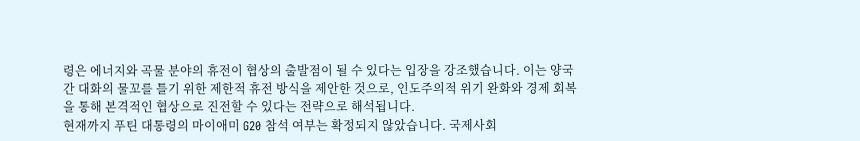령은 에너지와 곡물 분야의 휴전이 협상의 출발점이 될 수 있다는 입장을 강조했습니다. 이는 양국 간 대화의 물꼬를 틀기 위한 제한적 휴전 방식을 제안한 것으로, 인도주의적 위기 완화와 경제 회복을 통해 본격적인 협상으로 진전할 수 있다는 전략으로 해석됩니다.
현재까지 푸틴 대통령의 마이애미 G20 참석 여부는 확정되지 않았습니다. 국제사회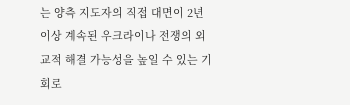는 양측 지도자의 직접 대면이 2년 이상 계속된 우크라이나 전쟁의 외교적 해결 가능성을 높일 수 있는 기회로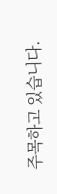주목하고 있습니다.